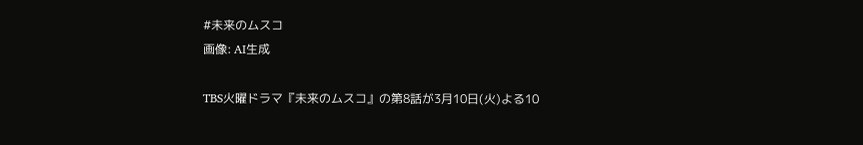#未来のムスコ
画像: AI生成

TBS火曜ドラマ『未来のムスコ』の第8話が3月10日(火)よる10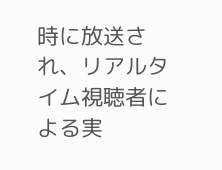時に放送され、リアルタイム視聴者による実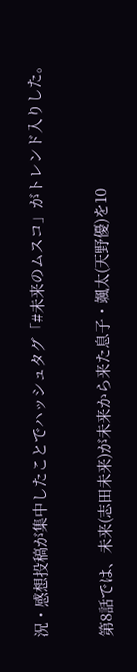況・感想投稿が集中したことでハッシュタグ「#未来のムスコ」がトレンド入りした。

第8話では、未来(志田未来)が未来から来た息子・颯太(天野優)を10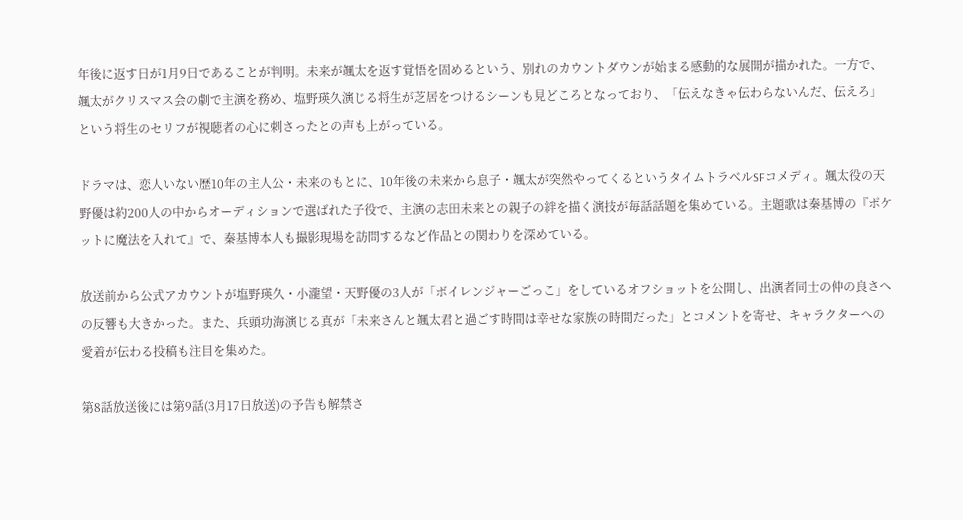年後に返す日が1月9日であることが判明。未来が颯太を返す覚悟を固めるという、別れのカウントダウンが始まる感動的な展開が描かれた。一方で、颯太がクリスマス会の劇で主演を務め、塩野瑛久演じる将生が芝居をつけるシーンも見どころとなっており、「伝えなきゃ伝わらないんだ、伝えろ」という将生のセリフが視聴者の心に刺さったとの声も上がっている。

ドラマは、恋人いない歴10年の主人公・未来のもとに、10年後の未来から息子・颯太が突然やってくるというタイムトラベルSFコメディ。颯太役の天野優は約200人の中からオーディションで選ばれた子役で、主演の志田未来との親子の絆を描く演技が毎話話題を集めている。主題歌は秦基博の『ポケットに魔法を入れて』で、秦基博本人も撮影現場を訪問するなど作品との関わりを深めている。

放送前から公式アカウントが塩野瑛久・小瀧望・天野優の3人が「ボイレンジャーごっこ」をしているオフショットを公開し、出演者同士の仲の良さへの反響も大きかった。また、兵頭功海演じる真が「未来さんと颯太君と過ごす時間は幸せな家族の時間だった」とコメントを寄せ、キャラクターへの愛着が伝わる投稿も注目を集めた。

第8話放送後には第9話(3月17日放送)の予告も解禁さ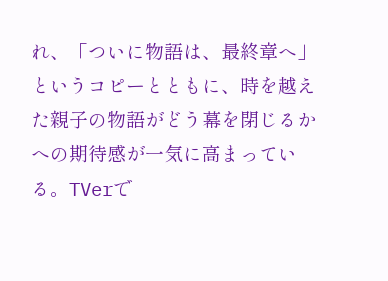れ、「ついに物語は、最終章へ」というコピーとともに、時を越えた親子の物語がどう幕を閉じるかへの期待感が一気に高まっている。TVerで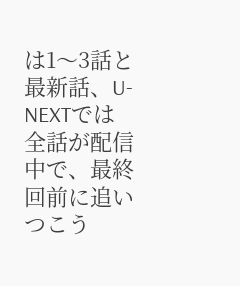は1〜3話と最新話、U-NEXTでは全話が配信中で、最終回前に追いつこう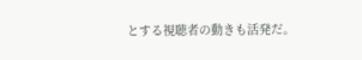とする視聴者の動きも活発だ。